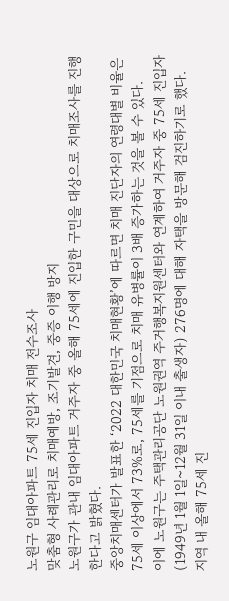노원구 임대아파트 75세 진입자 치매 전수조사
맞춤형 사례관리로 치매예방, 조기발견, 중증 이행 방지
노원구가 관내 임대아파트 거주자 중 올해 75세에 진입한 구민을 대상으로 치매조사를 진행한다고 밝혔다.
중앙치매센터가 발표한 ‘2022 대한민국 치매현황’에 따르면 치매 진단자의 연령대별 비율은 75세 이상에서 73%로, 75세를 기점으로 치매 유병률이 3배 증가하는 것을 볼 수 있다.
이에 노원구는 주택관리공단 노원권역 주거행복지원센터와 연계하여 거주자 중 75세 진입자(1949년 1월 1일~12월 31일 이내 출생자) 276명에 대해 자택을 방문해 검진하기로 했다.
지역 내 올해 75세 진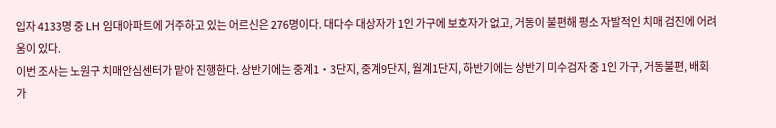입자 4133명 중 LH 임대아파트에 거주하고 있는 어르신은 276명이다. 대다수 대상자가 1인 가구에 보호자가 없고, 거동이 불편해 평소 자발적인 치매 검진에 어려움이 있다.
이번 조사는 노원구 치매안심센터가 맡아 진행한다. 상반기에는 중계1‧3단지, 중계9단지, 월계1단지, 하반기에는 상반기 미수검자 중 1인 가구, 거동불편, 배회 가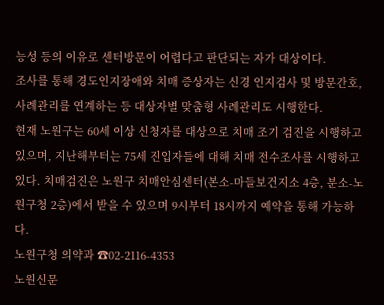능성 등의 이유로 센터방문이 어렵다고 판단되는 자가 대상이다.
조사를 통해 경도인지장애와 치매 증상자는 신경 인지검사 및 방문간호, 사례관리를 연계하는 등 대상자별 맞춤형 사례관리도 시행한다.
현재 노원구는 60세 이상 신청자를 대상으로 치매 조기 검진을 시행하고 있으며, 지난해부터는 75세 진입자들에 대해 치매 전수조사를 시행하고 있다. 치매검진은 노원구 치매안심센터(본소-마들보건지소 4층, 분소-노원구청 2층)에서 받을 수 있으며 9시부터 18시까지 예약을 통해 가능하다.
노원구청 의약과 ☎02-2116-4353
노원신문